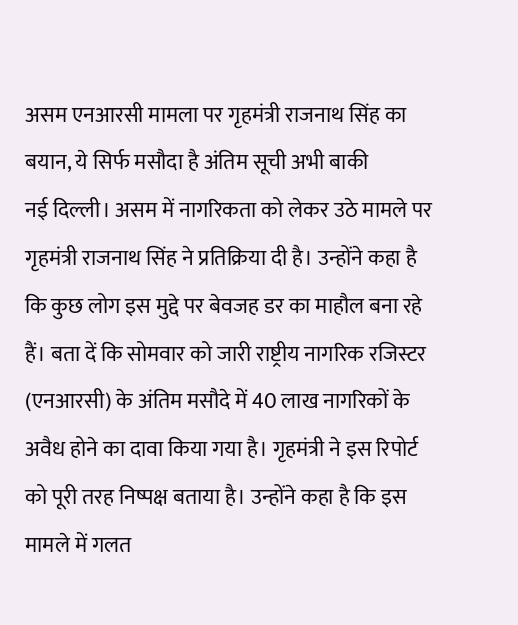असम एनआरसी मामला पर गृहमंत्री राजनाथ सिंह का बयान, ये सिर्फ मसौदा है अंतिम सूची अभी बाकी
नई दिल्ली। असम में नागरिकता को लेकर उठे मामले पर गृहमंत्री राजनाथ सिंह ने प्रतिक्रिया दी है। उन्होंने कहा है कि कुछ लोग इस मुद्दे पर बेवजह डर का माहौल बना रहे हैं। बता दें कि सोमवार को जारी राष्ट्रीय नागरिक रजिस्टर (एनआरसी) के अंतिम मसौदे में 40 लाख नागरिकों के अवैध होने का दावा किया गया है। गृहमंत्री ने इस रिपोर्ट को पूरी तरह निष्पक्ष बताया है। उन्होंने कहा है कि इस मामले में गलत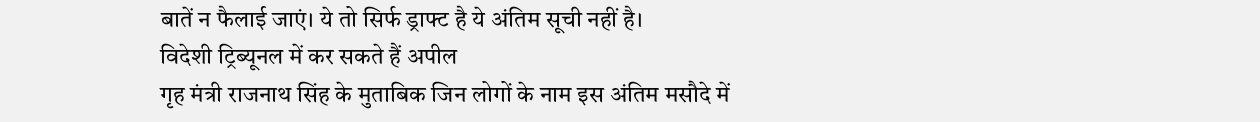बातें न फैलाई जाएं। ये तो सिर्फ ड्राफ्ट है ये अंतिम सूची नहीं है।
विदेशी ट्रिब्यूनल में कर सकते हैं अपील
गृह मंत्री राजनाथ सिंह के मुताबिक जिन लोगों के नाम इस अंतिम मसौदे में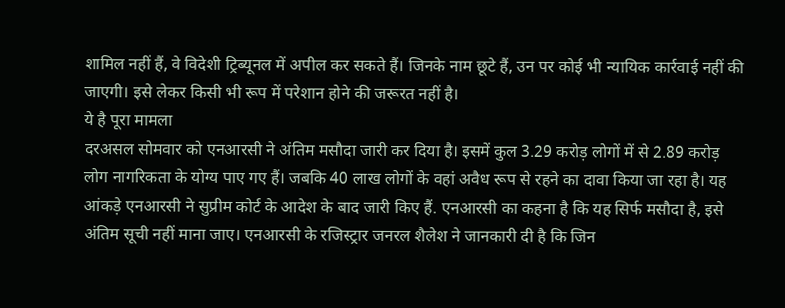शामिल नहीं हैं, वे विदेशी ट्रिब्यूनल में अपील कर सकते हैं। जिनके नाम छूटे हैं, उन पर कोई भी न्यायिक कार्रवाई नहीं की जाएगी। इसे लेकर किसी भी रूप में परेशान होने की जरूरत नहीं है।
ये है पूरा मामला
दरअसल सोमवार को एनआरसी ने अंतिम मसौदा जारी कर दिया है। इसमें कुल 3.29 करोड़ लोगों में से 2.89 करोड़ लोग नागरिकता के योग्य पाए गए हैं। जबकि 40 लाख लोगों के वहां अवैध रूप से रहने का दावा किया जा रहा है। यह आंकड़े एनआरसी ने सुप्रीम कोर्ट के आदेश के बाद जारी किए हैं. एनआरसी का कहना है कि यह सिर्फ मसौदा है, इसे अंतिम सूची नहीं माना जाए। एनआरसी के रजिस्ट्रार जनरल शैलेश ने जानकारी दी है कि जिन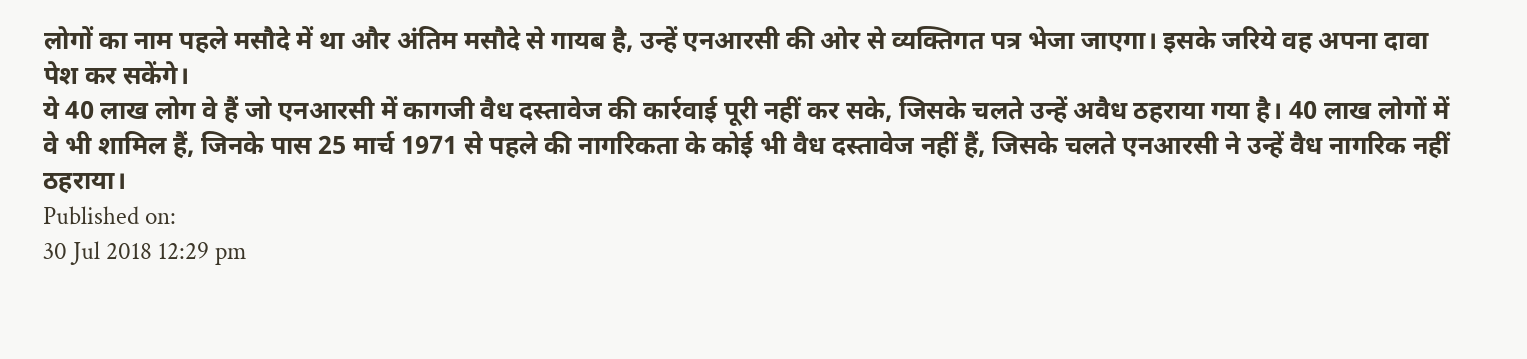लोगों का नाम पहले मसौदे में था और अंतिम मसौदे से गायब है, उन्हें एनआरसी की ओर से व्यक्तिगत पत्र भेजा जाएगा। इसके जरिये वह अपना दावा पेश कर सकेंगे।
ये 40 लाख लोग वे हैं जो एनआरसी में कागजी वैध दस्तावेज की कार्रवाई पूरी नहीं कर सके, जिसके चलते उन्हें अवैध ठहराया गया है। 40 लाख लोगों में वे भी शामिल हैं, जिनके पास 25 मार्च 1971 से पहले की नागरिकता के कोई भी वैध दस्तावेज नहीं हैं, जिसके चलते एनआरसी ने उन्हें वैध नागरिक नहीं ठहराया।
Published on:
30 Jul 2018 12:29 pm